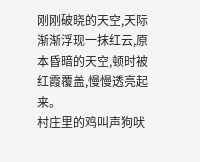刚刚破晓的天空,天际渐渐浮现一抹红云,原本昏暗的天空,顿时被红霞覆盖,慢慢透亮起来。
村庄里的鸡叫声狗吠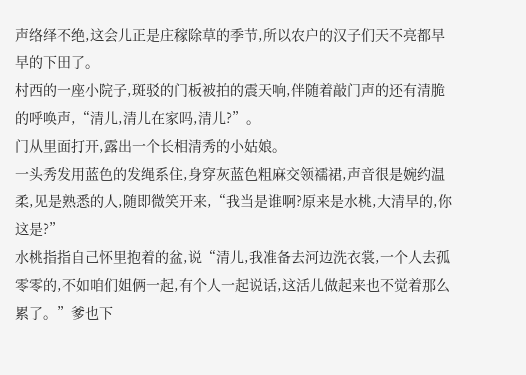声络绎不绝,这会儿正是庄稼除草的季节,所以农户的汉子们天不亮都早早的下田了。
村西的一座小院子,斑驳的门板被拍的震天响,伴随着敲门声的还有清脆的呼唤声,“清儿,清儿在家吗,清儿?”。
门从里面打开,露出一个长相清秀的小姑娘。
一头秀发用蓝色的发绳系住,身穿灰蓝色粗麻交领襦裙,声音很是婉约温柔,见是熟悉的人,随即微笑开来,“我当是谁啊?原来是水桃,大清早的,你这是?”
水桃指指自己怀里抱着的盆,说“清儿,我准备去河边洗衣裳,一个人去孤零零的,不如咱们姐俩一起,有个人一起说话,这活儿做起来也不觉着那么累了。”爹也下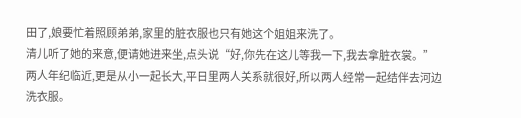田了,娘要忙着照顾弟弟,家里的脏衣服也只有她这个姐姐来洗了。
清儿听了她的来意,便请她进来坐,点头说“好,你先在这儿等我一下,我去拿脏衣裳。”
两人年纪临近,更是从小一起长大,平日里两人关系就很好,所以两人经常一起结伴去河边洗衣服。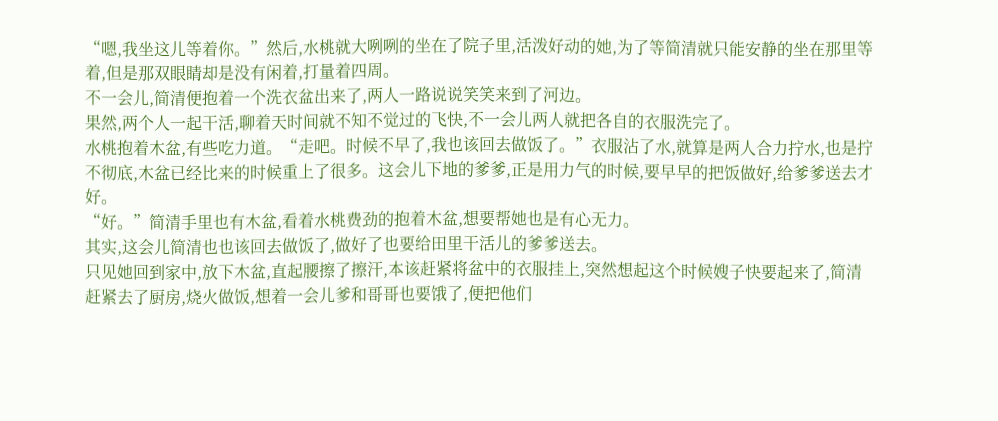“嗯,我坐这儿等着你。”然后,水桃就大咧咧的坐在了院子里,活泼好动的她,为了等简清就只能安静的坐在那里等着,但是那双眼睛却是没有闲着,打量着四周。
不一会儿,简清便抱着一个洗衣盆出来了,两人一路说说笑笑来到了河边。
果然,两个人一起干活,聊着天时间就不知不觉过的飞快,不一会儿两人就把各自的衣服洗完了。
水桃抱着木盆,有些吃力道。“走吧。时候不早了,我也该回去做饭了。”衣服沾了水,就算是两人合力拧水,也是拧不彻底,木盆已经比来的时候重上了很多。这会儿下地的爹爹,正是用力气的时候,要早早的把饭做好,给爹爹送去才好。
“好。”简清手里也有木盆,看着水桃费劲的抱着木盆,想要帮她也是有心无力。
其实,这会儿简清也也该回去做饭了,做好了也要给田里干活儿的爹爹送去。
只见她回到家中,放下木盆,直起腰擦了擦汗,本该赶紧将盆中的衣服挂上,突然想起这个时候嫂子快要起来了,简清赶紧去了厨房,烧火做饭,想着一会儿爹和哥哥也要饿了,便把他们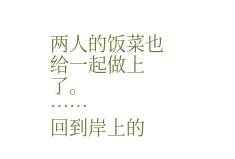两人的饭菜也给一起做上了。
……
回到岸上的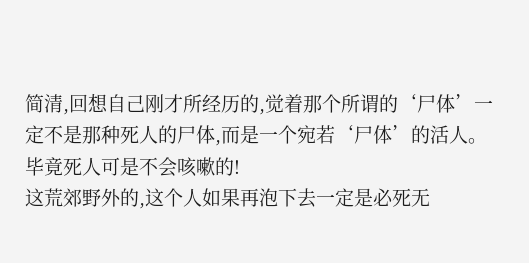简清,回想自己刚才所经历的,觉着那个所谓的‘尸体’一定不是那种死人的尸体,而是一个宛若‘尸体’的活人。
毕竟死人可是不会咳嗽的!
这荒郊野外的,这个人如果再泡下去一定是必死无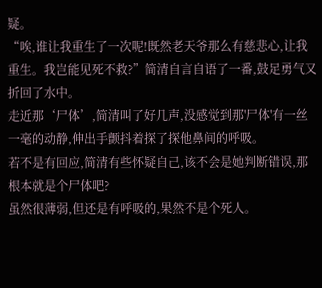疑。
“唉,谁让我重生了一次呢!既然老天爷那么有慈悲心,让我重生。我岂能见死不救?”简清自言自语了一番,鼓足勇气又折回了水中。
走近那‘尸体’,简清叫了好几声,没感觉到那'尸体'有一丝一毫的动静,伸出手颤抖着探了探他鼻间的呼吸。
若不是有回应,简清有些怀疑自己,该不会是她判断错误,那根本就是个尸体吧?
虽然很薄弱,但还是有呼吸的,果然不是个死人。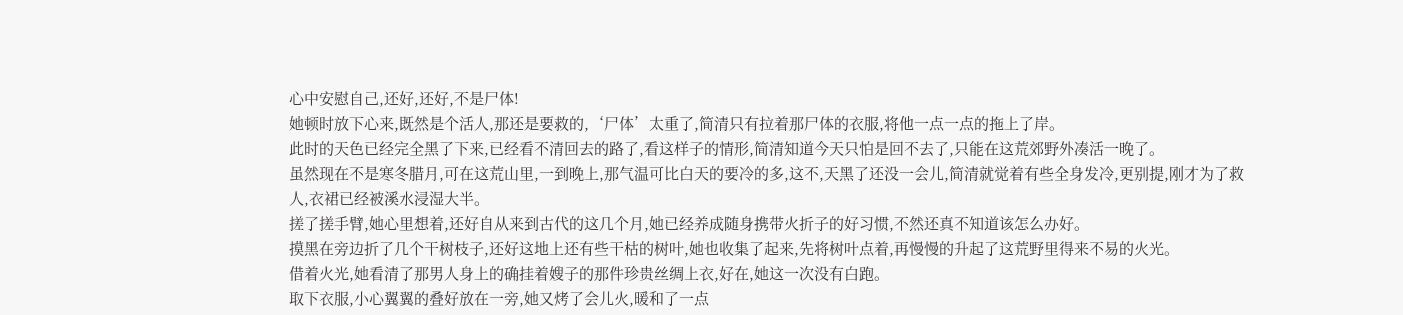心中安慰自己,还好,还好,不是尸体!
她顿时放下心来,既然是个活人,那还是要救的,‘尸体’太重了,简清只有拉着那尸体的衣服,将他一点一点的拖上了岸。
此时的天色已经完全黑了下来,已经看不清回去的路了,看这样子的情形,简清知道今天只怕是回不去了,只能在这荒郊野外凑活一晚了。
虽然现在不是寒冬腊月,可在这荒山里,一到晚上,那气温可比白天的要冷的多,这不,天黑了还没一会儿,简清就觉着有些全身发冷,更别提,刚才为了救人,衣裙已经被溪水浸湿大半。
搓了搓手臂,她心里想着,还好自从来到古代的这几个月,她已经养成随身携带火折子的好习惯,不然还真不知道该怎么办好。
摸黑在旁边折了几个干树枝子,还好这地上还有些干枯的树叶,她也收集了起来,先将树叶点着,再慢慢的升起了这荒野里得来不易的火光。
借着火光,她看清了那男人身上的确挂着嫂子的那件珍贵丝绸上衣,好在,她这一次没有白跑。
取下衣服,小心翼翼的叠好放在一旁,她又烤了会儿火,暖和了一点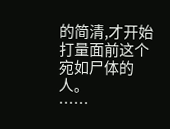的简清,才开始打量面前这个宛如尸体的人。
……